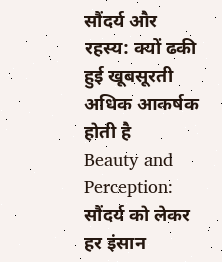सौंदर्य और रहस्य: क्यों ढकी हुई खूबसूरती अधिक आकर्षक होती है
Beauty and Perception: सौंदर्य को लेकर हर इंसान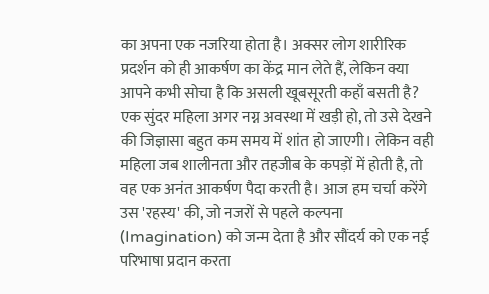का अपना एक नजरिया होता है। अक्सर लोग शारीरिक प्रदर्शन को ही आकर्षण का केंद्र मान लेते हैं, लेकिन क्या आपने कभी सोचा है कि असली खूबसूरती कहाँ बसती है? एक सुंदर महिला अगर नग्न अवस्था में खड़ी हो, तो उसे देखने की जिज्ञासा बहुत कम समय में शांत हो जाएगी। लेकिन वही महिला जब शालीनता और तहजीब के कपड़ों में होती है, तो वह एक अनंत आकर्षण पैदा करती है। आज हम चर्चा करेंगे उस 'रहस्य' की, जो नजरों से पहले कल्पना (Imagination) को जन्म देता है और सौंदर्य को एक नई परिभाषा प्रदान करता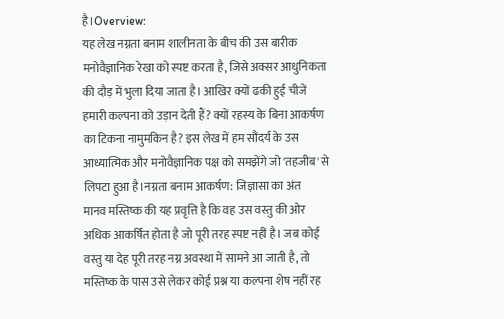है।Overview:
यह लेख नग्नता बनाम शालीनता के बीच की उस बारीक मनोवैज्ञानिक रेखा को स्पष्ट करता है, जिसे अक्सर आधुनिकता की दौड़ में भुला दिया जाता है। आखिर क्यों ढकी हुई चीजें हमारी कल्पना को उड़ान देती हैं? क्यों रहस्य के बिना आकर्षण का टिकना नामुमकिन है? इस लेख में हम सौंदर्य के उस आध्यात्मिक और मनोवैज्ञानिक पक्ष को समझेंगे जो 'तहजीब' से लिपटा हुआ है।नग्नता बनाम आकर्षण: जिज्ञासा का अंत
मानव मस्तिष्क की यह प्रवृत्ति है कि वह उस वस्तु की ओर अधिक आकर्षित होता है जो पूरी तरह स्पष्ट नहीं है। जब कोई वस्तु या देह पूरी तरह नग्न अवस्था में सामने आ जाती है, तो मस्तिष्क के पास उसे लेकर कोई प्रश्न या कल्पना शेष नहीं रह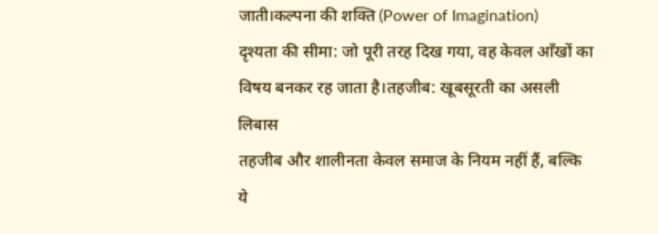जाती।कल्पना की शक्ति (Power of Imagination)
दृश्यता की सीमा: जो पूरी तरह दिख गया, वह केवल आँखों का विषय बनकर रह जाता है।तहजीब: खूबसूरती का असली लिबास
तहजीब और शालीनता केवल समाज के नियम नहीं हैं, बल्कि ये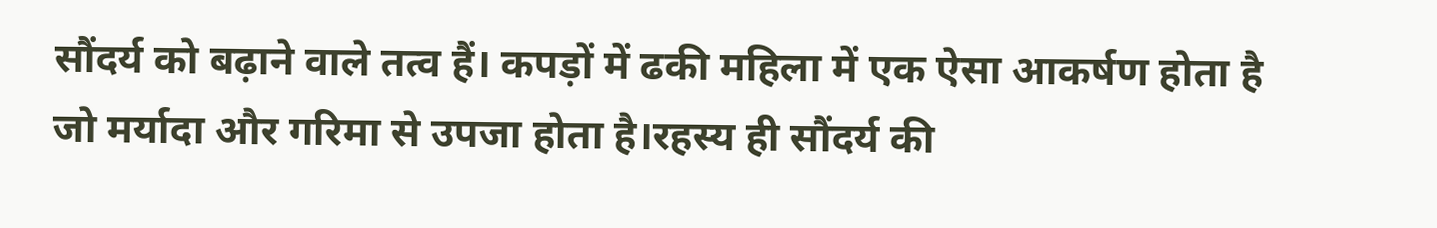सौंदर्य को बढ़ाने वाले तत्व हैं। कपड़ों में ढकी महिला में एक ऐसा आकर्षण होता है जो मर्यादा और गरिमा से उपजा होता है।रहस्य ही सौंदर्य की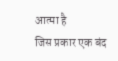आत्मा है
जिस प्रकार एक बंद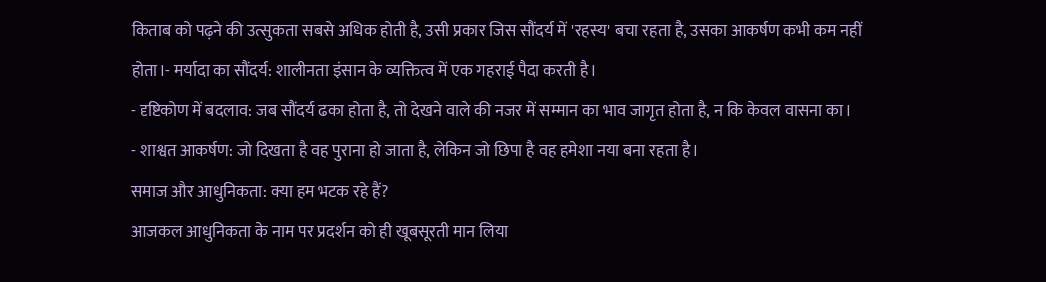किताब को पढ़ने की उत्सुकता सबसे अधिक होती है, उसी प्रकार जिस सौंदर्य में 'रहस्य' बचा रहता है, उसका आकर्षण कभी कम नहीं होता।- मर्यादा का सौंदर्य: शालीनता इंसान के व्यक्तित्व में एक गहराई पैदा करती है।
- दृष्टिकोण में बदलाव: जब सौंदर्य ढका होता है, तो देखने वाले की नजर में सम्मान का भाव जागृत होता है, न कि केवल वासना का।
- शाश्वत आकर्षण: जो दिखता है वह पुराना हो जाता है, लेकिन जो छिपा है वह हमेशा नया बना रहता है।
समाज और आधुनिकता: क्या हम भटक रहे हैं?
आजकल आधुनिकता के नाम पर प्रदर्शन को ही खूबसूरती मान लिया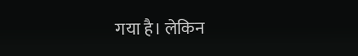गया है। लेकिन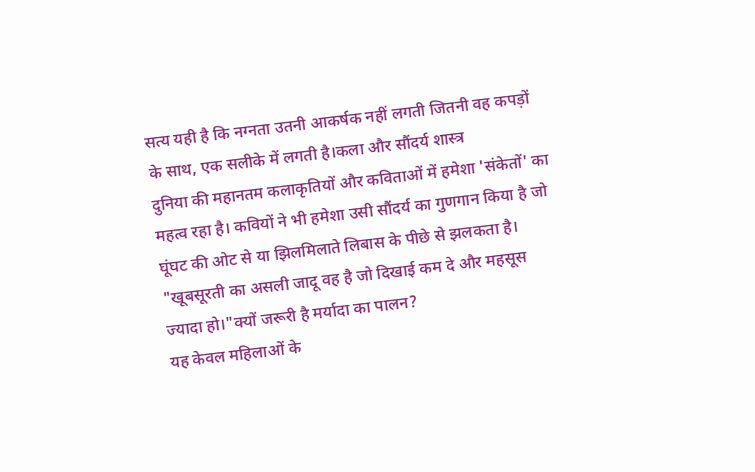सत्य यही है कि नग्नता उतनी आकर्षक नहीं लगती जितनी वह कपड़ों के साथ, एक सलीके में लगती है।कला और सौंदर्य शास्त्र
दुनिया की महानतम कलाकृतियों और कविताओं में हमेशा 'संकेतों' का महत्व रहा है। कवियों ने भी हमेशा उसी सौंदर्य का गुणगान किया है जो घूंघट की ओट से या झिलमिलाते लिबास के पीछे से झलकता है। "खूबसूरती का असली जादू वह है जो दिखाई कम दे और महसूस ज्यादा हो।"क्यों जरूरी है मर्यादा का पालन?
यह केवल महिलाओं के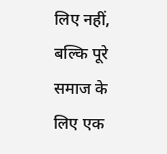लिए नहीं, बल्कि पूरे समाज के लिए एक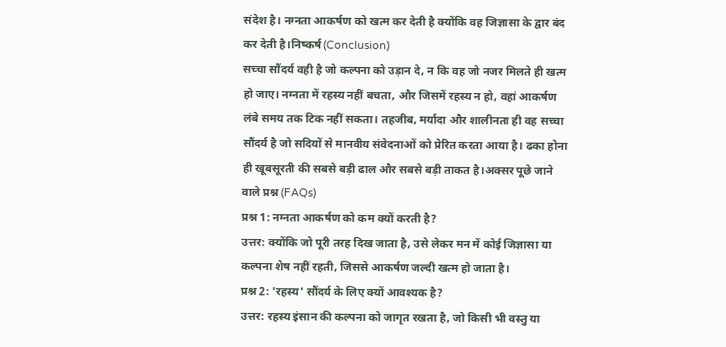संदेश है। नग्नता आकर्षण को खत्म कर देती है क्योंकि वह जिज्ञासा के द्वार बंद कर देती है।निष्कर्ष (Conclusion)
सच्चा सौंदर्य वही है जो कल्पना को उड़ान दे, न कि वह जो नजर मिलते ही खत्म हो जाए। नग्नता में रहस्य नहीं बचता, और जिसमें रहस्य न हो, वहां आकर्षण लंबे समय तक टिक नहीं सकता। तहजीब, मर्यादा और शालीनता ही वह सच्चा सौंदर्य है जो सदियों से मानवीय संवेदनाओं को प्रेरित करता आया है। ढका होना ही खूबसूरती की सबसे बड़ी ढाल और सबसे बड़ी ताकत है।अक्सर पूछे जाने वाले प्रश्न (FAQs)
प्रश्न 1: नग्नता आकर्षण को कम क्यों करती है?
उत्तर: क्योंकि जो पूरी तरह दिख जाता है, उसे लेकर मन में कोई जिज्ञासा या कल्पना शेष नहीं रहती, जिससे आकर्षण जल्दी खत्म हो जाता है।
प्रश्न 2: 'रहस्य' सौंदर्य के लिए क्यों आवश्यक है?
उत्तर: रहस्य इंसान की कल्पना को जागृत रखता है, जो किसी भी वस्तु या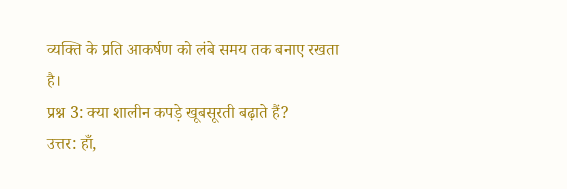व्यक्ति के प्रति आकर्षण को लंबे समय तक बनाए रखता है।
प्रश्न 3: क्या शालीन कपड़े खूबसूरती बढ़ाते हैं?
उत्तर: हाँ,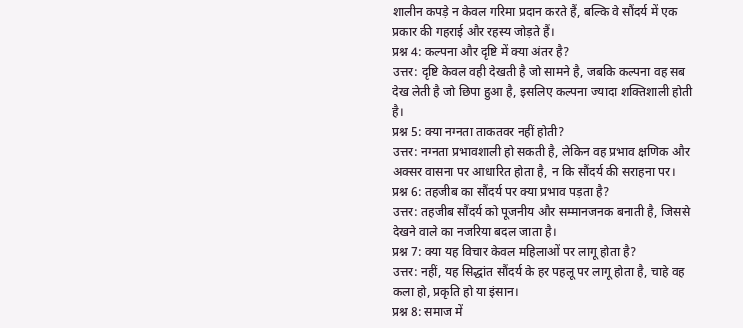शालीन कपड़े न केवल गरिमा प्रदान करते हैं, बल्कि वे सौंदर्य में एक प्रकार की गहराई और रहस्य जोड़ते हैं।
प्रश्न 4: कल्पना और दृष्टि में क्या अंतर है?
उत्तर: दृष्टि केवल वही देखती है जो सामने है, जबकि कल्पना वह सब देख लेती है जो छिपा हुआ है, इसलिए कल्पना ज्यादा शक्तिशाली होती है।
प्रश्न 5: क्या नग्नता ताकतवर नहीं होती?
उत्तर: नग्नता प्रभावशाली हो सकती है, लेकिन वह प्रभाव क्षणिक और अक्सर वासना पर आधारित होता है, न कि सौंदर्य की सराहना पर।
प्रश्न 6: तहजीब का सौंदर्य पर क्या प्रभाव पड़ता है?
उत्तर: तहजीब सौंदर्य को पूजनीय और सम्मानजनक बनाती है, जिससे देखने वाले का नजरिया बदल जाता है।
प्रश्न 7: क्या यह विचार केवल महिलाओं पर लागू होता है?
उत्तर: नहीं, यह सिद्धांत सौंदर्य के हर पहलू पर लागू होता है, चाहे वह कला हो, प्रकृति हो या इंसान।
प्रश्न 8: समाज में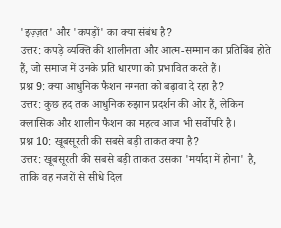'इज़्ज़त' और 'कपड़ों' का क्या संबंध है?
उत्तर: कपड़े व्यक्ति की शालीनता और आत्म-सम्मान का प्रतिबिंब होते हैं, जो समाज में उनके प्रति धारणा को प्रभावित करते हैं।
प्रश्न 9: क्या आधुनिक फैशन नग्नता को बढ़ावा दे रहा है?
उत्तर: कुछ हद तक आधुनिक रुझान प्रदर्शन की ओर हैं, लेकिन क्लासिक और शालीन फैशन का महत्व आज भी सर्वोपरि है।
प्रश्न 10: खूबसूरती की सबसे बड़ी ताकत क्या है?
उत्तर: खूबसूरती की सबसे बड़ी ताकत उसका 'मर्यादा में होना' है, ताकि वह नजरों से सीधे दिल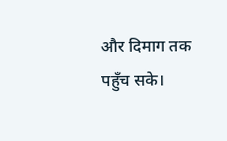और दिमाग तक पहुँच सके।